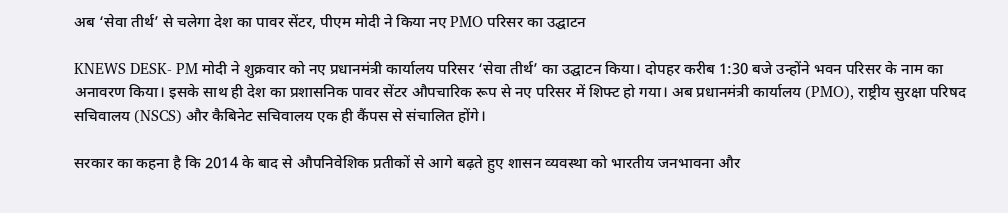अब ‘सेवा तीर्थ’ से चलेगा देश का पावर सेंटर, पीएम मोदी ने किया नए PMO परिसर का उद्घाटन

KNEWS DESK- PM मोदी ने शुक्रवार को नए प्रधानमंत्री कार्यालय परिसर ‘सेवा तीर्थ’ का उद्घाटन किया। दोपहर करीब 1:30 बजे उन्होंने भवन परिसर के नाम का अनावरण किया। इसके साथ ही देश का प्रशासनिक पावर सेंटर औपचारिक रूप से नए परिसर में शिफ्ट हो गया। अब प्रधानमंत्री कार्यालय (PMO), राष्ट्रीय सुरक्षा परिषद सचिवालय (NSCS) और कैबिनेट सचिवालय एक ही कैंपस से संचालित होंगे।

सरकार का कहना है कि 2014 के बाद से औपनिवेशिक प्रतीकों से आगे बढ़ते हुए शासन व्यवस्था को भारतीय जनभावना और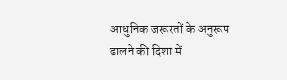आधुनिक जरूरतों के अनुरूप ढालने की दिशा में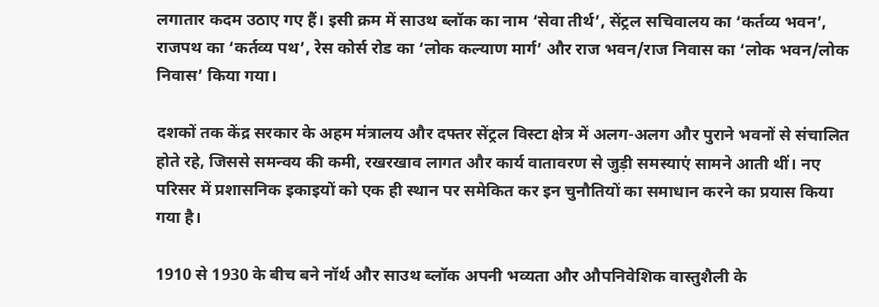लगातार कदम उठाए गए हैं। इसी क्रम में साउथ ब्लॉक का नाम ‘सेवा तीर्थ’, सेंट्रल सचिवालय का ‘कर्तव्य भवन’, राजपथ का ‘कर्तव्य पथ’, रेस कोर्स रोड का ‘लोक कल्याण मार्ग’ और राज भवन/राज निवास का ‘लोक भवन/लोक निवास’ किया गया।

दशकों तक केंद्र सरकार के अहम मंत्रालय और दफ्तर सेंट्रल विस्टा क्षेत्र में अलग-अलग और पुराने भवनों से संचालित होते रहे, जिससे समन्वय की कमी, रखरखाव लागत और कार्य वातावरण से जुड़ी समस्याएं सामने आती थीं। नए परिसर में प्रशासनिक इकाइयों को एक ही स्थान पर समेकित कर इन चुनौतियों का समाधान करने का प्रयास किया गया है।

1910 से 1930 के बीच बने नॉर्थ और साउथ ब्लॉक अपनी भव्यता और औपनिवेशिक वास्तुशैली के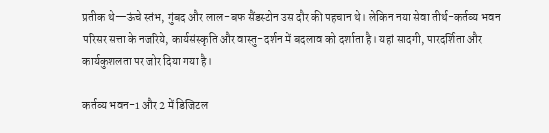प्रतीक थे—ऊंचे स्तंभ, गुंबद और लाल-बफ सैंडस्टोन उस दौर की पहचान थे। लेकिन नया सेवा तीर्थ-कर्तव्य भवन परिसर सत्ता के नजरिये, कार्यसंस्कृति और वास्तु-दर्शन में बदलाव को दर्शाता है। यहां सादगी, पारदर्शिता और कार्यकुशलता पर जोर दिया गया है।

कर्तव्य भवन-1 और 2 में डिजिटल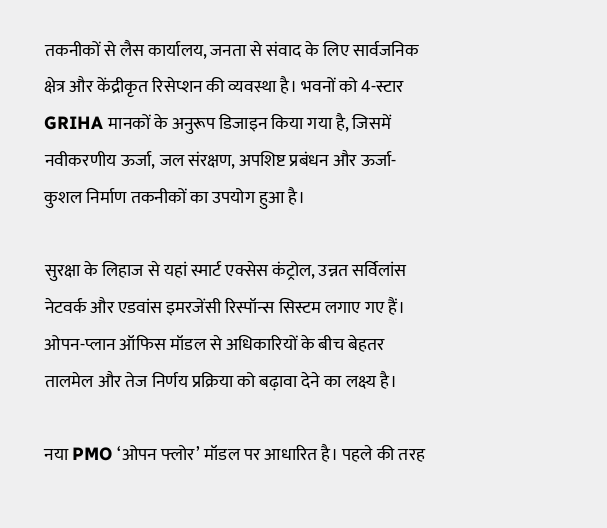तकनीकों से लैस कार्यालय, जनता से संवाद के लिए सार्वजनिक क्षेत्र और केंद्रीकृत रिसेप्शन की व्यवस्था है। भवनों को 4-स्टार GRIHA मानकों के अनुरूप डिजाइन किया गया है, जिसमें नवीकरणीय ऊर्जा, जल संरक्षण, अपशिष्ट प्रबंधन और ऊर्जा-कुशल निर्माण तकनीकों का उपयोग हुआ है।

सुरक्षा के लिहाज से यहां स्मार्ट एक्सेस कंट्रोल, उन्नत सर्विलांस नेटवर्क और एडवांस इमरजेंसी रिस्पॉन्स सिस्टम लगाए गए हैं। ओपन-प्लान ऑफिस मॉडल से अधिकारियों के बीच बेहतर तालमेल और तेज निर्णय प्रक्रिया को बढ़ावा देने का लक्ष्य है।

नया PMO ‘ओपन फ्लोर’ मॉडल पर आधारित है। पहले की तरह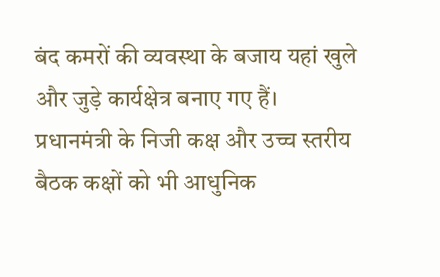बंद कमरों की व्यवस्था के बजाय यहां खुले और जुड़े कार्यक्षेत्र बनाए गए हैं। प्रधानमंत्री के निजी कक्ष और उच्च स्तरीय बैठक कक्षों को भी आधुनिक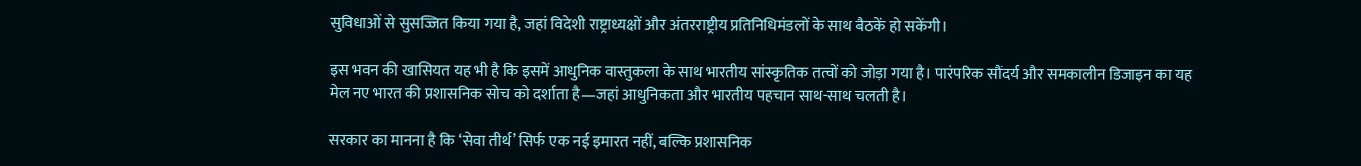सुविधाओं से सुसज्जित किया गया है, जहां विदेशी राष्ट्राध्यक्षों और अंतरराष्ट्रीय प्रतिनिधिमंडलों के साथ बैठकें हो सकेंगी।

इस भवन की खासियत यह भी है कि इसमें आधुनिक वास्तुकला के साथ भारतीय सांस्कृतिक तत्वों को जोड़ा गया है। पारंपरिक सौंदर्य और समकालीन डिजाइन का यह मेल नए भारत की प्रशासनिक सोच को दर्शाता है—जहां आधुनिकता और भारतीय पहचान साथ-साथ चलती है।

सरकार का मानना है कि ‘सेवा तीर्थ’ सिर्फ एक नई इमारत नहीं, बल्कि प्रशासनिक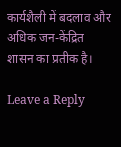कार्यशैली में बदलाव और अधिक जन-केंद्रित शासन का प्रतीक है।

Leave a Reply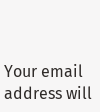Your email address will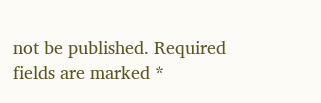not be published. Required fields are marked *